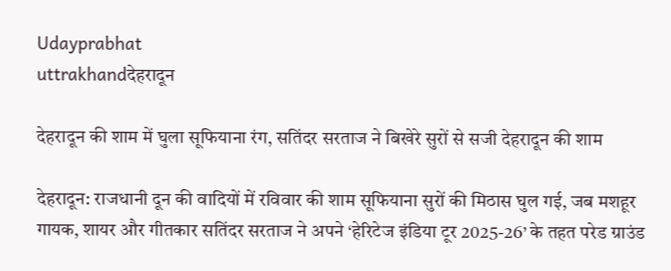Udayprabhat
uttrakhandदेहरादून

देहरादून की शाम में घुला सूफियाना रंग, सतिंदर सरताज ने बिखेरे सुरों से सजी देहरादून की शाम

देहरादून: राजधानी दून की वादियों में रविवार की शाम सूफियाना सुरों की मिठास घुल गई, जब मशहूर गायक, शायर और गीतकार सतिंदर सरताज ने अपने ‘हेरिटेज इंडिया टूर 2025-26’ के तहत परेड ग्राउंड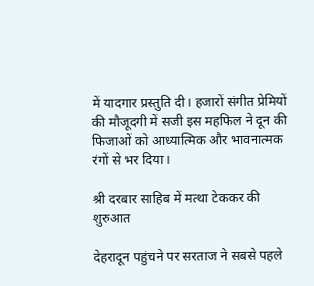में यादगार प्रस्तुति दी। हजारों संगीत प्रेमियों की मौजूदगी में सजी इस महफिल ने दून की फिजाओं को आध्यात्मिक और भावनात्मक रंगों से भर दिया।

श्री दरबार साहिब में मत्था टेककर की शुरुआत

देहरादून पहुंचने पर सरताज ने सबसे पहले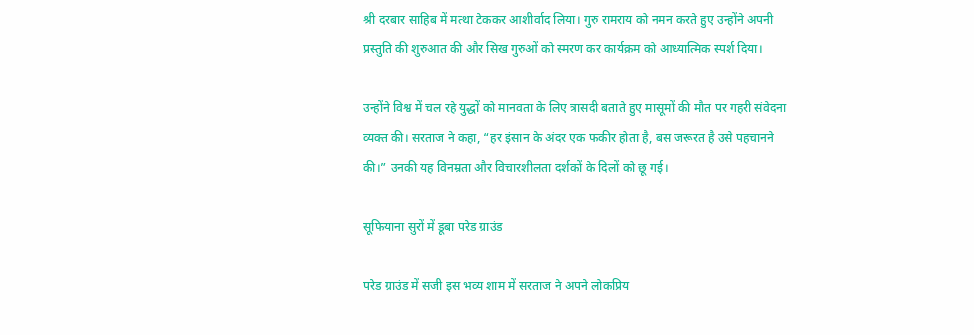श्री दरबार साहिब में मत्था टेककर आशीर्वाद लिया। गुरु रामराय को नमन करते हुए उन्होंने अपनी प्रस्तुति की शुरुआत की और सिख गुरुओं को स्मरण कर कार्यक्रम को आध्यात्मिक स्पर्श दिया।

उन्होंने विश्व में चल रहे युद्धों को मानवता के लिए त्रासदी बताते हुए मासूमों की मौत पर गहरी संवेदना व्यक्त की। सरताज ने कहा, “हर इंसान के अंदर एक फकीर होता है, बस जरूरत है उसे पहचानने की।” उनकी यह विनम्रता और विचारशीलता दर्शकों के दिलों को छू गई।

सूफियाना सुरों में डूबा परेड ग्राउंड

परेड ग्राउंड में सजी इस भव्य शाम में सरताज ने अपने लोकप्रिय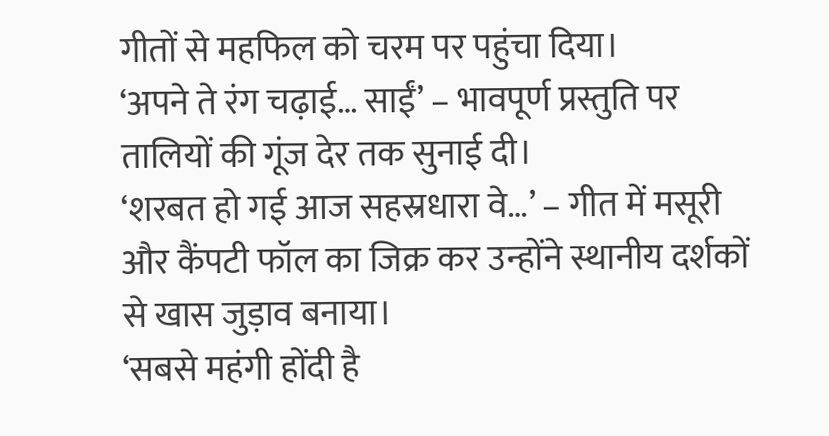गीतों से महफिल को चरम पर पहुंचा दिया।
‘अपने ते रंग चढ़ाई… साईं’ – भावपूर्ण प्रस्तुति पर तालियों की गूंज देर तक सुनाई दी।
‘शरबत हो गई आज सहस्रधारा वे…’ – गीत में मसूरी और कैंपटी फॉल का जिक्र कर उन्होंने स्थानीय दर्शकों से खास जुड़ाव बनाया।
‘सबसे महंगी होंदी है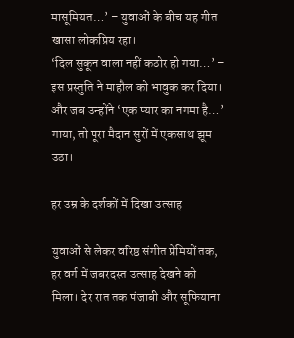मासूमियत…’ – युवाओं के बीच यह गीत खासा लोकप्रिय रहा।
‘दिल सुकून वाला नहीं कठोर हो गया…’ – इस प्रस्तुति ने माहौल को भावुक कर दिया।
और जब उन्होंने ‘एक प्यार का नगमा है…’ गाया, तो पूरा मैदान सुरों में एकसाथ झूम उठा।

हर उम्र के दर्शकों में दिखा उत्साह

युवाओं से लेकर वरिष्ठ संगीत प्रेमियों तक, हर वर्ग में जबरदस्त उत्साह देखने को मिला। देर रात तक पंजाबी और सूफियाना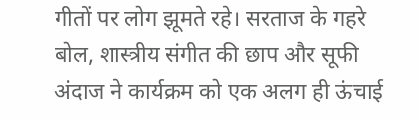गीतों पर लोग झूमते रहे। सरताज के गहरे बोल, शास्त्रीय संगीत की छाप और सूफी अंदाज ने कार्यक्रम को एक अलग ही ऊंचाई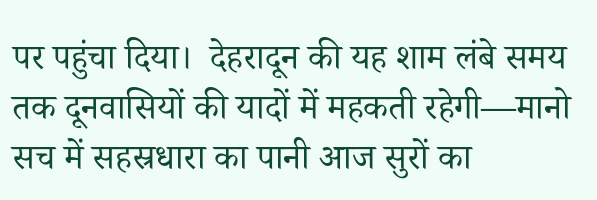पर पहुंचा दिया।  देहरादून की यह शाम लंबे समय तक दूनवासियों की यादों में महकती रहेगी—मानो सच में सहस्रधारा का पानी आज सुरों का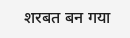शरबत बन गया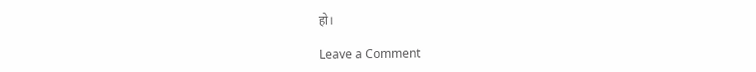हो।

Leave a Comment